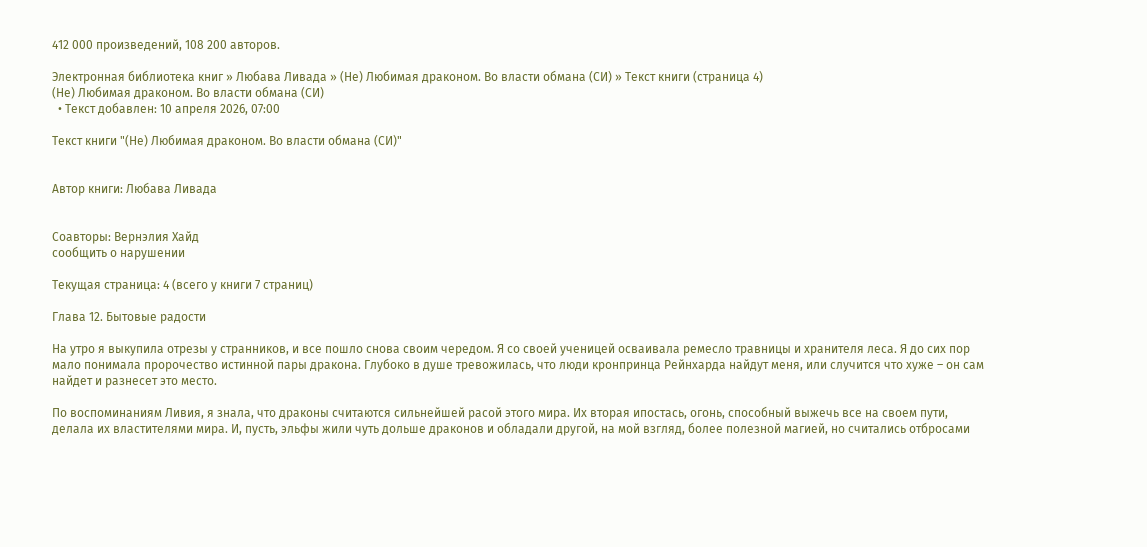412 000 произведений, 108 200 авторов.

Электронная библиотека книг » Любава Ливада » (Не) Любимая драконом. Во власти обмана (СИ) » Текст книги (страница 4)
(Не) Любимая драконом. Во власти обмана (СИ)
  • Текст добавлен: 10 апреля 2026, 07:00

Текст книги "(Не) Любимая драконом. Во власти обмана (СИ)"


Автор книги: Любава Ливада


Соавторы: Вернэлия Хайд
сообщить о нарушении

Текущая страница: 4 (всего у книги 7 страниц)

Глава 12. Бытовые радости

На утро я выкупила отрезы у странников, и все пошло снова своим чередом. Я со своей ученицей осваивала ремесло травницы и хранителя леса. Я до сих пор мало понимала пророчество истинной пары дракона. Глубоко в душе тревожилась, что люди кронпринца Рейнхарда найдут меня, или случится что хуже – он сам найдет и разнесет это место.

По воспоминаниям Ливия, я знала, что драконы считаются сильнейшей расой этого мира. Их вторая ипостась, огонь, способный выжечь все на своем пути, делала их властителями мира. И, пусть, эльфы жили чуть дольше драконов и обладали другой, на мой взгляд, более полезной магией, но считались отбросами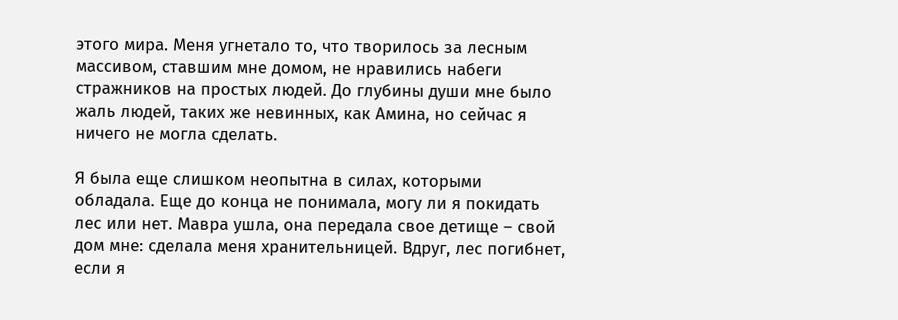этого мира. Меня угнетало то, что творилось за лесным массивом, ставшим мне домом, не нравились набеги стражников на простых людей. До глубины души мне было жаль людей, таких же невинных, как Амина, но сейчас я ничего не могла сделать.

Я была еще слишком неопытна в силах, которыми обладала. Еще до конца не понимала, могу ли я покидать лес или нет. Мавра ушла, она передала свое детище – свой дом мне: сделала меня хранительницей. Вдруг, лес погибнет, если я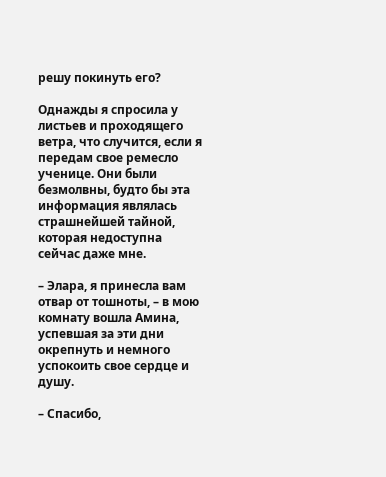решу покинуть его?

Однажды я спросила у листьев и проходящего ветра, что случится, если я передам свое ремесло ученице. Они были безмолвны, будто бы эта информация являлась страшнейшей тайной, которая недоступна сейчас даже мне.

– Элара, я принесла вам отвар от тошноты, – в мою комнату вошла Амина, успевшая за эти дни окрепнуть и немного успокоить свое сердце и душу.

– Спасибо,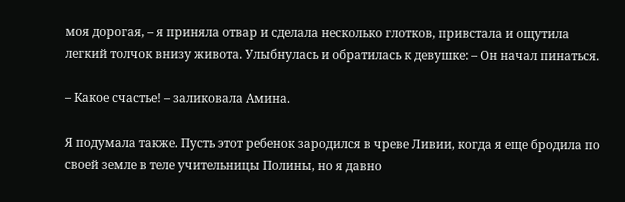моя дорогая, – я приняла отвар и сделала несколько глотков, привстала и ощутила легкий толчок внизу живота. Улыбнулась и обратилась к девушке: – Он начал пинаться.

– Какое счастье! – заликовала Амина.

Я подумала также. Пусть этот ребенок зародился в чреве Ливии, когда я еще бродила по своей земле в теле учительницы Полины, но я давно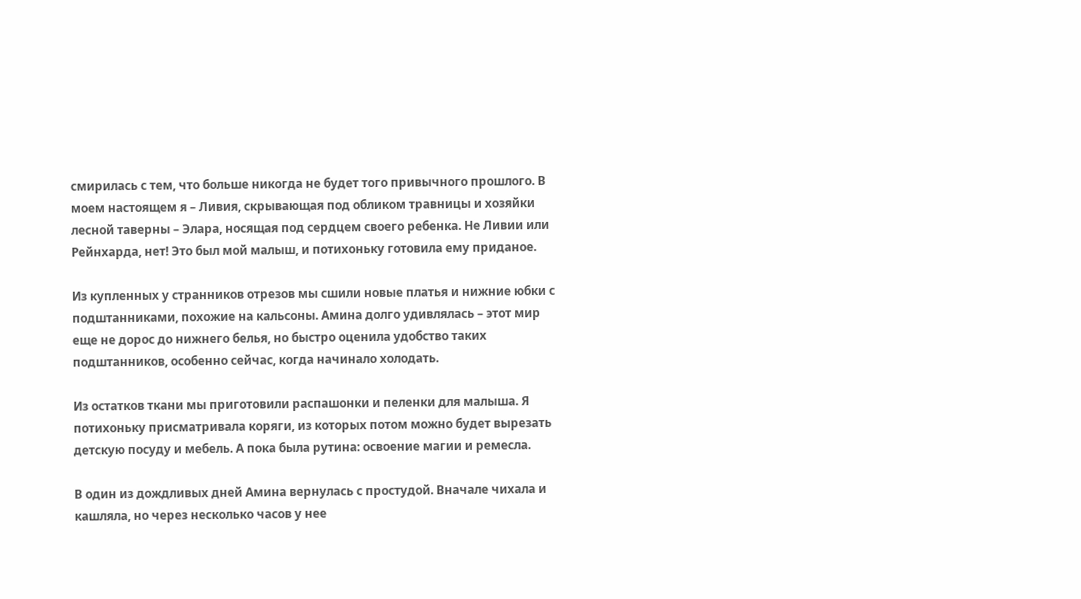смирилась с тем, что больше никогда не будет того привычного прошлого. В моем настоящем я – Ливия, скрывающая под обликом травницы и хозяйки лесной таверны – Элара, носящая под сердцем своего ребенка. Не Ливии или Рейнхарда, нет! Это был мой малыш, и потихоньку готовила ему приданое.

Из купленных у странников отрезов мы сшили новые платья и нижние юбки с подштанниками, похожие на кальсоны. Амина долго удивлялась – этот мир еще не дорос до нижнего белья, но быстро оценила удобство таких подштанников, особенно сейчас, когда начинало холодать.

Из остатков ткани мы приготовили распашонки и пеленки для малыша. Я потихоньку присматривала коряги, из которых потом можно будет вырезать детскую посуду и мебель. А пока была рутина: освоение магии и ремесла.

В один из дождливых дней Амина вернулась с простудой. Вначале чихала и кашляла, но через несколько часов у нее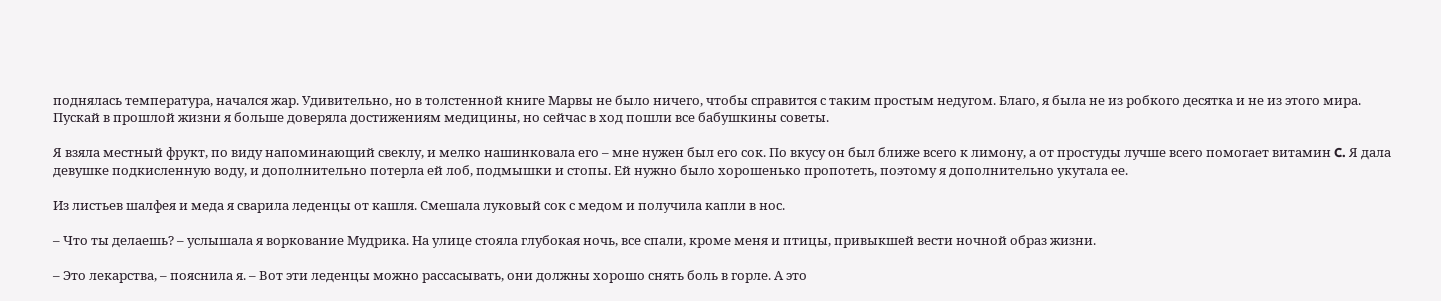поднялась температура, начался жар. Удивительно, но в толстенной книге Марвы не было ничего, чтобы справится с таким простым недугом. Благо, я была не из робкого десятка и не из этого мира. Пускай в прошлой жизни я больше доверяла достижениям медицины, но сейчас в ход пошли все бабушкины советы.

Я взяла местный фрукт, по виду напоминающий свеклу, и мелко нашинковала его – мне нужен был его сок. По вкусу он был ближе всего к лимону, а от простуды лучше всего помогает витамин C. Я дала девушке подкисленную воду, и дополнительно потерла ей лоб, подмышки и стопы. Ей нужно было хорошенько пропотеть, поэтому я дополнительно укутала ее.

Из листьев шалфея и меда я сварила леденцы от кашля. Смешала луковый сок с медом и получила капли в нос.

– Что ты делаешь? – услышала я воркование Мудрика. На улице стояла глубокая ночь, все спали, кроме меня и птицы, привыкшей вести ночной образ жизни.

– Это лекарства, – пояснила я. – Вот эти леденцы можно рассасывать, они должны хорошо снять боль в горле. А это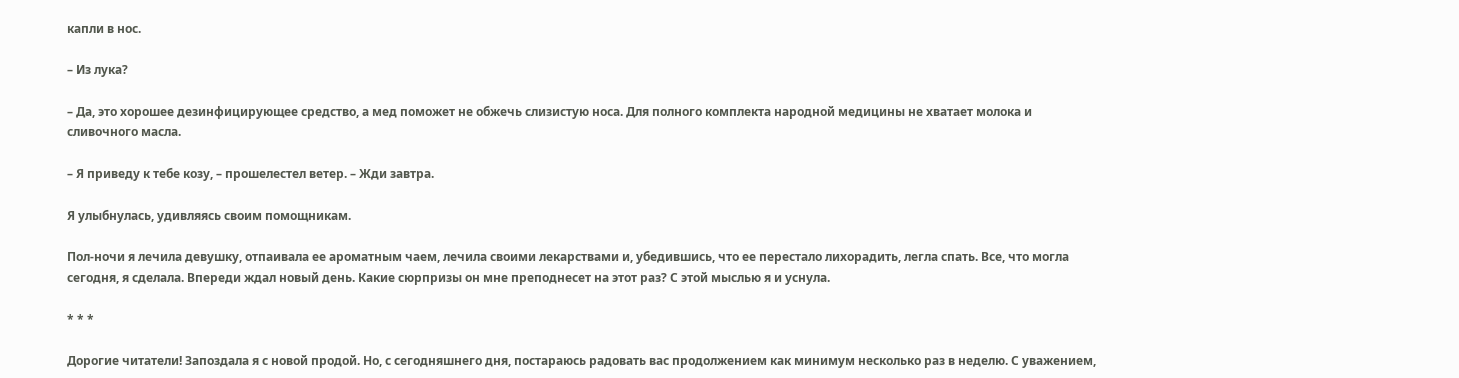капли в нос.

– Из лука?

– Да, это хорошее дезинфицирующее средство, а мед поможет не обжечь слизистую носа. Для полного комплекта народной медицины не хватает молока и сливочного масла.

– Я приведу к тебе козу, – прошелестел ветер. – Жди завтра.

Я улыбнулась, удивляясь своим помощникам.

Пол-ночи я лечила девушку, отпаивала ее ароматным чаем, лечила своими лекарствами и, убедившись, что ее перестало лихорадить, легла спать. Все, что могла сегодня, я сделала. Впереди ждал новый день. Какие сюрпризы он мне преподнесет на этот раз? С этой мыслью я и уснула.

* * *

Дорогие читатели! Запоздала я с новой продой. Но, с сегодняшнего дня, постараюсь радовать вас продолжением как минимум несколько раз в неделю. С уважением,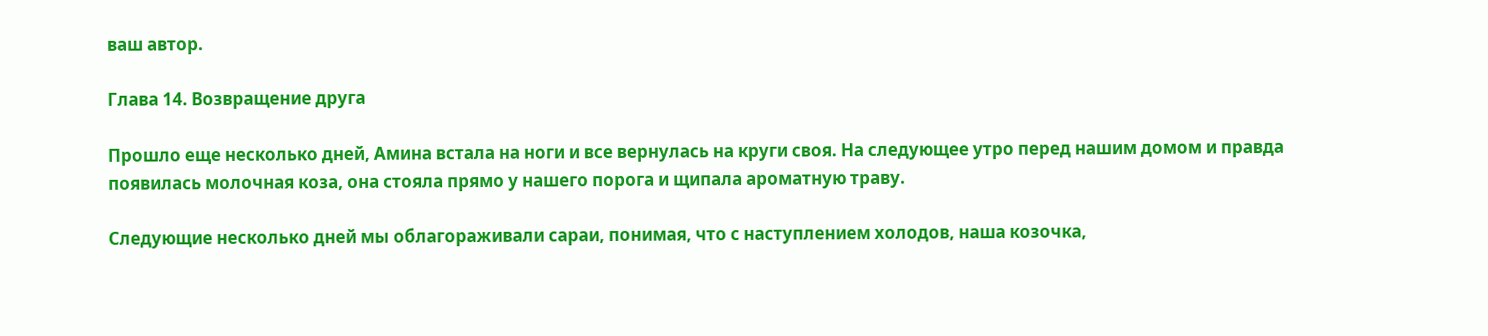ваш автор.

Глава 14. Возвращение друга

Прошло еще несколько дней, Амина встала на ноги и все вернулась на круги своя. На следующее утро перед нашим домом и правда появилась молочная коза, она стояла прямо у нашего порога и щипала ароматную траву.

Следующие несколько дней мы облагораживали сараи, понимая, что с наступлением холодов, наша козочка,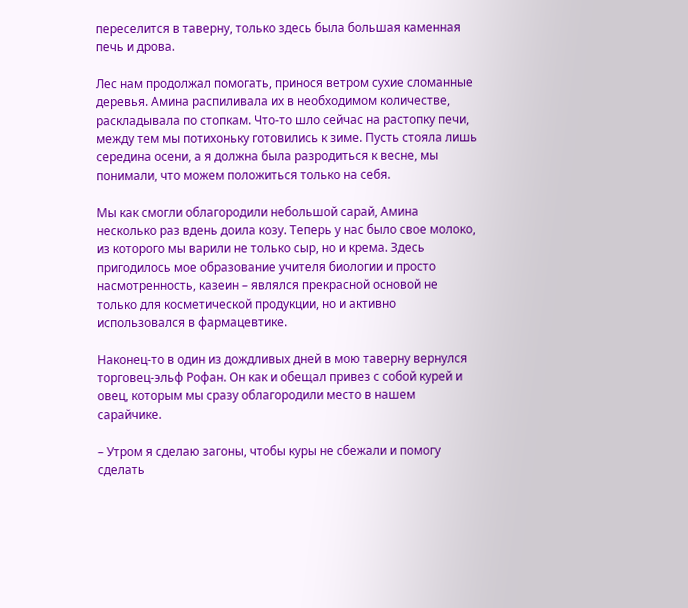переселится в таверну, только здесь была большая каменная печь и дрова.

Лес нам продолжал помогать, принося ветром сухие сломанные деревья. Амина распиливала их в необходимом количестве, раскладывала по стопкам. Что-то шло сейчас на растопку печи, между тем мы потихоньку готовились к зиме. Пусть стояла лишь середина осени, а я должна была разродиться к весне, мы понимали, что можем положиться только на себя.

Мы как смогли облагородили небольшой сарай, Амина несколько раз вдень доила козу. Теперь у нас было свое молоко, из которого мы варили не только сыр, но и крема. Здесь пригодилось мое образование учителя биологии и просто насмотренность, казеин – являлся прекрасной основой не только для косметической продукции, но и активно использовался в фармацевтике.

Наконец-то в один из дождливых дней в мою таверну вернулся торговец-эльф Рофан. Он как и обещал привез с собой курей и овец, которым мы сразу облагородили место в нашем сарайчике.

– Утром я сделаю загоны, чтобы куры не сбежали и помогу сделать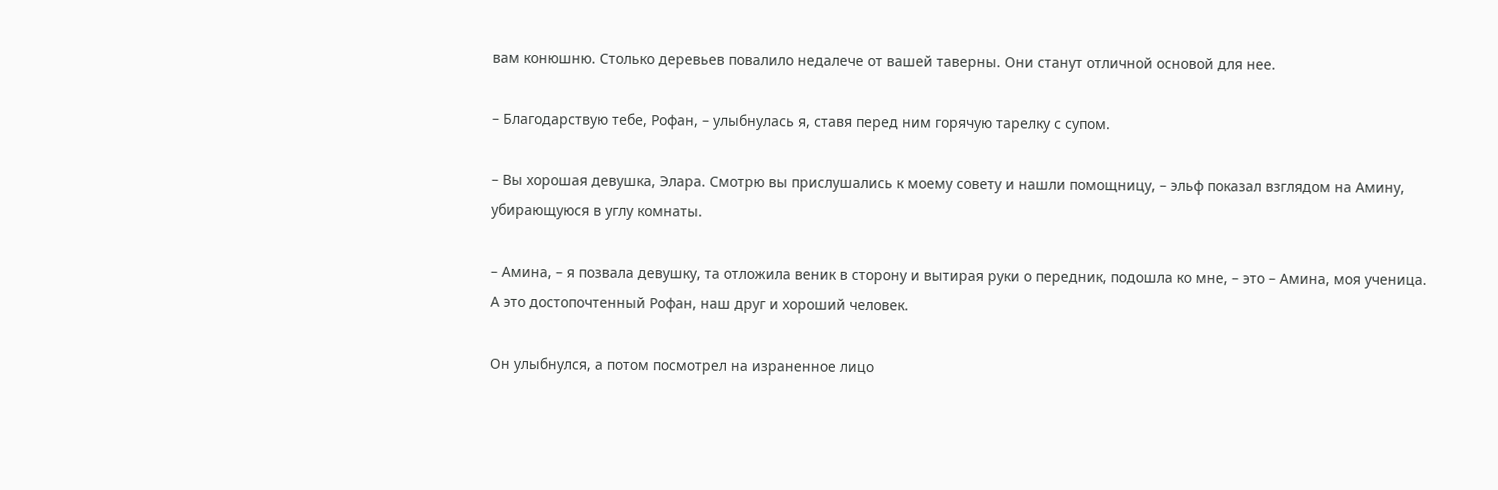вам конюшню. Столько деревьев повалило недалече от вашей таверны. Они станут отличной основой для нее.

– Благодарствую тебе, Рофан, – улыбнулась я, ставя перед ним горячую тарелку с супом.

– Вы хорошая девушка, Элара. Смотрю вы прислушались к моему совету и нашли помощницу, – эльф показал взглядом на Амину, убирающуюся в углу комнаты.

– Амина, – я позвала девушку, та отложила веник в сторону и вытирая руки о передник, подошла ко мне, – это – Амина, моя ученица. А это достопочтенный Рофан, наш друг и хороший человек.

Он улыбнулся, а потом посмотрел на израненное лицо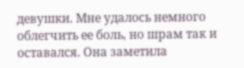девушки. Мне удалось немного облегчить ее боль, но шрам так и оставался. Она заметила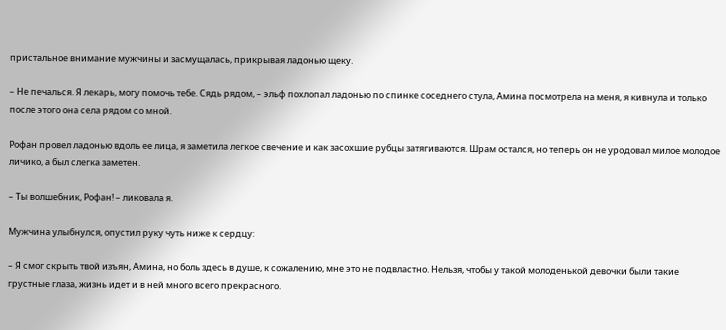пристальное внимание мужчины и засмущалась, прикрывая ладонью щеку.

– Не печалься. Я лекарь, могу помочь тебе. Сядь рядом, – эльф похлопал ладонью по спинке соседнего стула, Амина посмотрела на меня, я кивнула и только после этого она села рядом со мной.

Рофан провел ладонью вдоль ее лица, я заметила легкое свечение и как засохшие рубцы затягиваются. Шрам остался, но теперь он не уродовал милое молодое личико, а был слегка заметен.

– Ты волшебник, Рофан! – ликовала я.

Мужчина улыбнулся, опустил руку чуть ниже к сердцу:

– Я смог скрыть твой изъян, Амина, но боль здесь в душе, к сожалению, мне это не подвластно. Нельзя, чтобы у такой молоденькой девочки были такие грустные глаза, жизнь идет и в ней много всего прекрасного.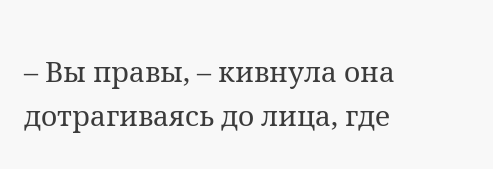– Вы правы, – кивнула она дотрагиваясь до лица, где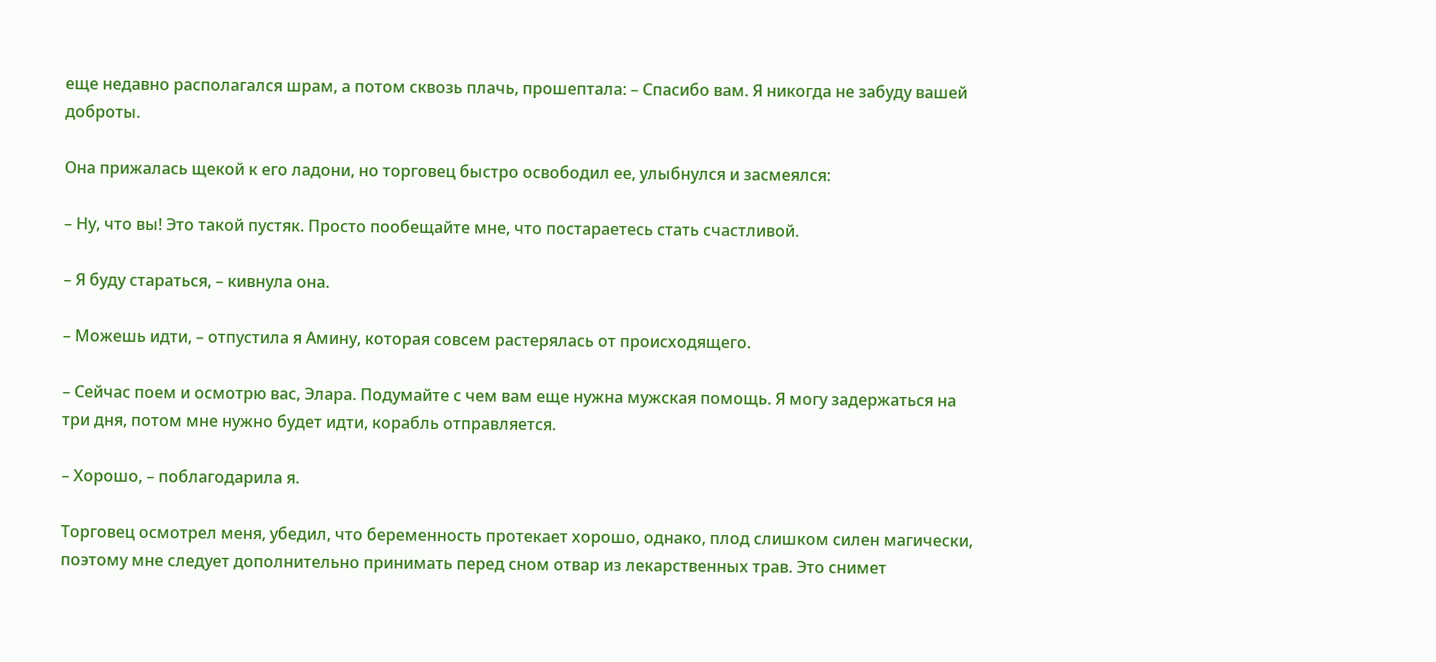еще недавно располагался шрам, а потом сквозь плачь, прошептала: – Спасибо вам. Я никогда не забуду вашей доброты.

Она прижалась щекой к его ладони, но торговец быстро освободил ее, улыбнулся и засмеялся:

– Ну, что вы! Это такой пустяк. Просто пообещайте мне, что постараетесь стать счастливой.

– Я буду стараться, – кивнула она.

– Можешь идти, – отпустила я Амину, которая совсем растерялась от происходящего.

– Сейчас поем и осмотрю вас, Элара. Подумайте с чем вам еще нужна мужская помощь. Я могу задержаться на три дня, потом мне нужно будет идти, корабль отправляется.

– Хорошо, – поблагодарила я.

Торговец осмотрел меня, убедил, что беременность протекает хорошо, однако, плод слишком силен магически, поэтому мне следует дополнительно принимать перед сном отвар из лекарственных трав. Это снимет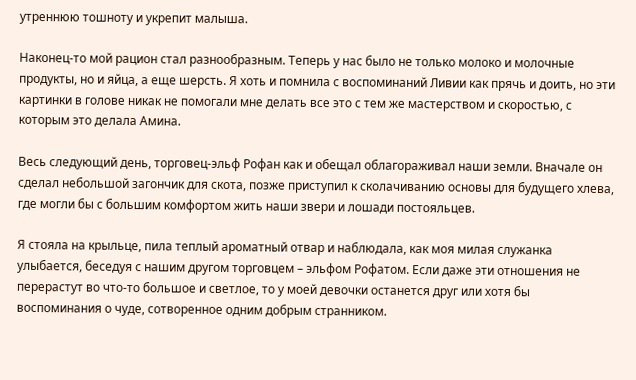утреннюю тошноту и укрепит малыша.

Наконец-то мой рацион стал разнообразным. Теперь у нас было не только молоко и молочные продукты, но и яйца, а еще шерсть. Я хоть и помнила с воспоминаний Ливии как прячь и доить, но эти картинки в голове никак не помогали мне делать все это с тем же мастерством и скоростью, с которым это делала Амина.

Весь следующий день, торговец-эльф Рофан как и обещал облагораживал наши земли. Вначале он сделал небольшой загончик для скота, позже приступил к сколачиванию основы для будущего хлева, где могли бы с большим комфортом жить наши звери и лошади постояльцев.

Я стояла на крыльце, пила теплый ароматный отвар и наблюдала, как моя милая служанка улыбается, беседуя с нашим другом торговцем – эльфом Рофатом. Если даже эти отношения не перерастут во что-то большое и светлое, то у моей девочки останется друг или хотя бы воспоминания о чуде, сотворенное одним добрым странником.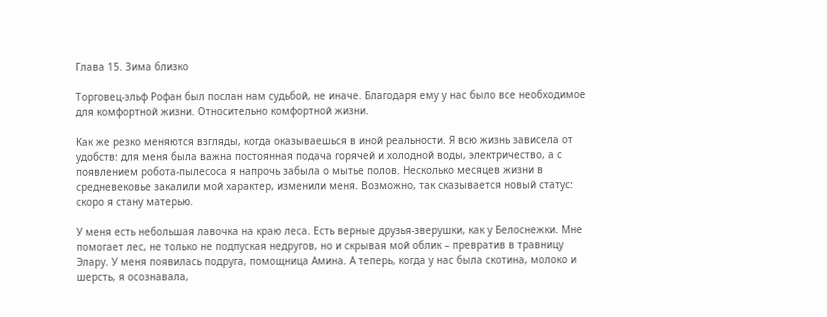Глава 15. Зима близко

Торговец-эльф Рофан был послан нам судьбой, не иначе. Благодаря ему у нас было все необходимое для комфортной жизни. Относительно комфортной жизни.

Как же резко меняются взгляды, когда оказываешься в иной реальности. Я всю жизнь зависела от удобств: для меня была важна постоянная подача горячей и холодной воды, электричество, а с появлением робота-пылесоса я напрочь забыла о мытье полов. Несколько месяцев жизни в средневековье закалили мой характер, изменили меня. Возможно, так сказывается новый статус: скоро я стану матерью.

У меня есть небольшая лавочка на краю леса. Есть верные друзья-зверушки, как у Белоснежки. Мне помогает лес, не только не подпуская недругов, но и скрывая мой облик – превратив в травницу Элару. У меня появилась подруга, помощница Амина. А теперь, когда у нас была скотина, молоко и шерсть, я осознавала,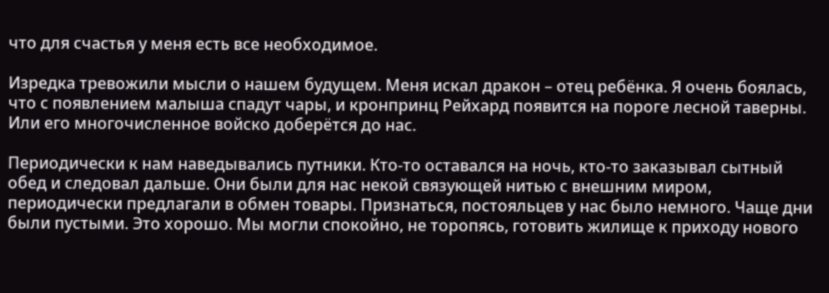что для счастья у меня есть все необходимое.

Изредка тревожили мысли о нашем будущем. Меня искал дракон – отец ребёнка. Я очень боялась, что с появлением малыша спадут чары, и кронпринц Рейхард появится на пороге лесной таверны. Или его многочисленное войско доберётся до нас.

Периодически к нам наведывались путники. Кто-то оставался на ночь, кто-то заказывал сытный обед и следовал дальше. Они были для нас некой связующей нитью с внешним миром, периодически предлагали в обмен товары. Признаться, постояльцев у нас было немного. Чаще дни были пустыми. Это хорошо. Мы могли спокойно, не торопясь, готовить жилище к приходу нового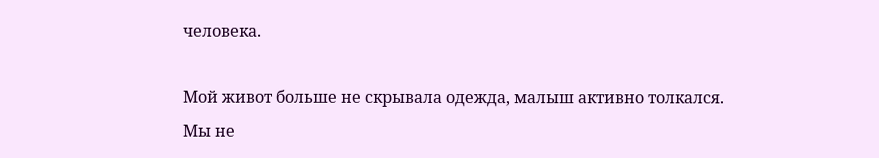человека.

Мой живот больше не скрывала одежда, малыш активно толкался. Мы не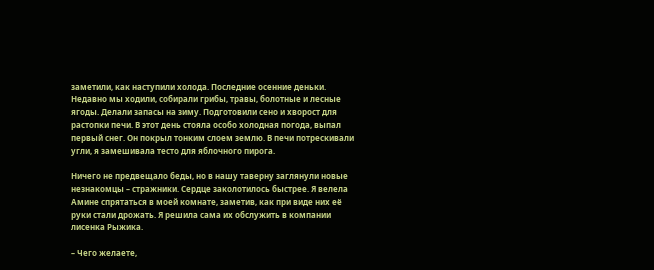заметили, как наступили холода. Последние осенние деньки. Недавно мы ходили, собирали грибы, травы, болотные и лесные ягоды. Делали запасы на зиму. Подготовили сено и хворост для растопки печи. В этот день стояла особо холодная погода, выпал первый снег. Он покрыл тонким слоем землю. В печи потрескивали угли, я замешивала тесто для яблочного пирога.

Ничего не предвещало беды, но в нашу таверну заглянули новые незнакомцы – стражники. Сердце заколотилось быстрее. Я велела Амине спрятаться в моей комнате, заметив, как при виде них её руки стали дрожать. Я решила сама их обслужить в компании лисенка Рыжика.

– Чего желаете,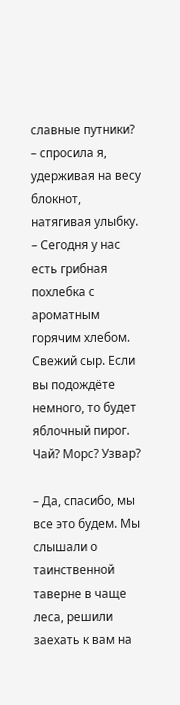славные путники? – спросила я, удерживая на весу блокнот, натягивая улыбку. – Сегодня у нас есть грибная похлебка с ароматным горячим хлебом. Свежий сыр. Если вы подождёте немного, то будет яблочный пирог. Чай? Морс? Узвар?

– Да, спасибо, мы все это будем. Мы слышали о таинственной таверне в чаще леса, решили заехать к вам на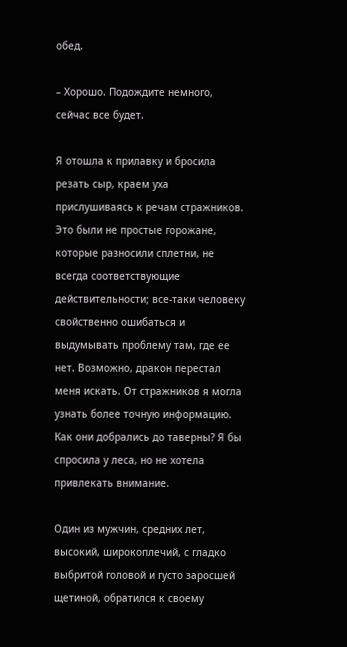обед.

– Хорошо. Подождите немного, сейчас все будет.

Я отошла к прилавку и бросила резать сыр, краем уха прислушиваясь к речам стражников. Это были не простые горожане, которые разносили сплетни, не всегда соответствующие действительности; все-таки человеку свойственно ошибаться и выдумывать проблему там, где ее нет. Возможно, дракон перестал меня искать. От стражников я могла узнать более точную информацию. Как они добрались до таверны? Я бы спросила у леса, но не хотела привлекать внимание.

Один из мужчин, средних лет, высокий, широкоплечий, с гладко выбритой головой и густо заросшей щетиной, обратился к своему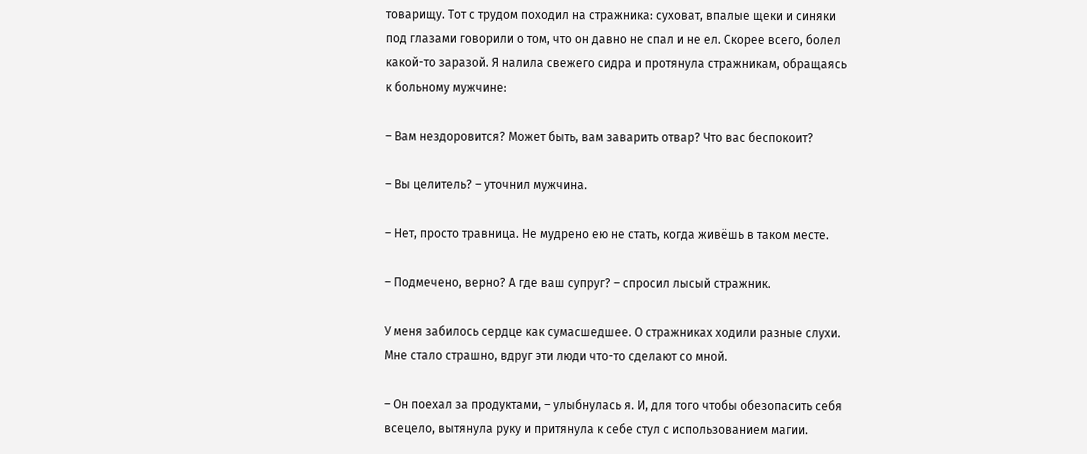товарищу. Тот с трудом походил на стражника: суховат, впалые щеки и синяки под глазами говорили о том, что он давно не спал и не ел. Скорее всего, болел какой-то заразой. Я налила свежего сидра и протянула стражникам, обращаясь к больному мужчине:

– Вам нездоровится? Может быть, вам заварить отвар? Что вас беспокоит?

– Вы целитель? – уточнил мужчина.

– Нет, просто травница. Не мудрено ею не стать, когда живёшь в таком месте.

– Подмечено, верно? А где ваш супруг? – спросил лысый стражник.

У меня забилось сердце как сумасшедшее. О стражниках ходили разные слухи. Мне стало страшно, вдруг эти люди что-то сделают со мной.

– Он поехал за продуктами, – улыбнулась я. И, для того чтобы обезопасить себя всецело, вытянула руку и притянула к себе стул с использованием магии.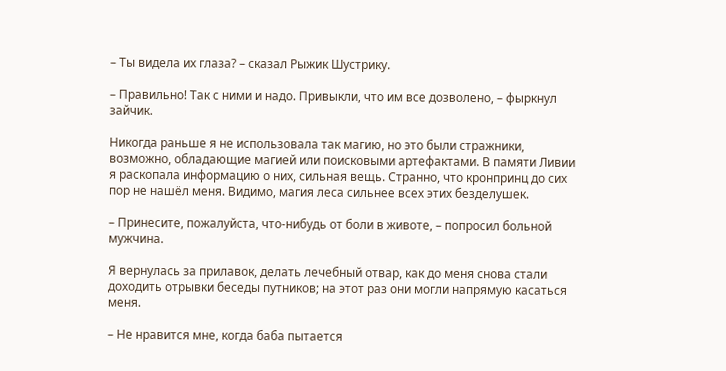– Ты видела их глаза? – сказал Рыжик Шустрику.

– Правильно! Так с ними и надо. Привыкли, что им все дозволено, – фыркнул зайчик.

Никогда раньше я не использовала так магию, но это были стражники, возможно, обладающие магией или поисковыми артефактами. В памяти Ливии я раскопала информацию о них, сильная вещь. Странно, что кронпринц до сих пор не нашёл меня. Видимо, магия леса сильнее всех этих безделушек.

– Принесите, пожалуйста, что-нибудь от боли в животе, – попросил больной мужчина.

Я вернулась за прилавок, делать лечебный отвар, как до меня снова стали доходить отрывки беседы путников; на этот раз они могли напрямую касаться меня.

– Не нравится мне, когда баба пытается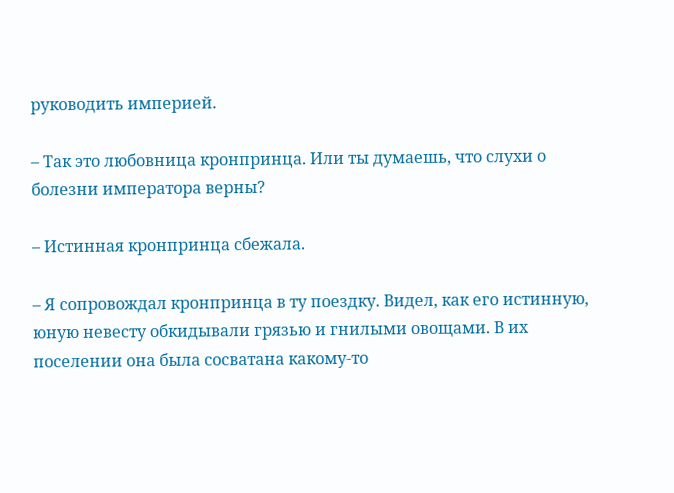руководить империей.

– Так это любовница кронпринца. Или ты думаешь, что слухи о болезни императора верны?

– Истинная кронпринца сбежала.

– Я сопровождал кронпринца в ту поездку. Видел, как его истинную, юную невесту обкидывали грязью и гнилыми овощами. В их поселении она была сосватана какому-то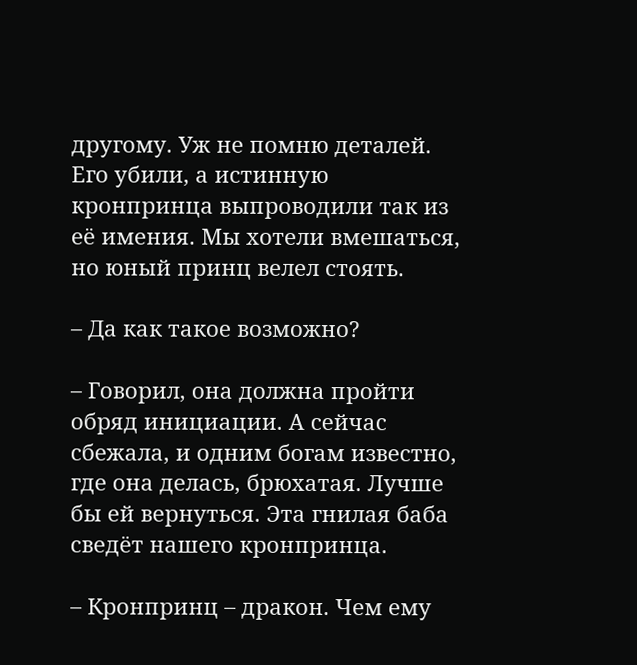другому. Уж не помню деталей. Его убили, а истинную кронпринца выпроводили так из её имения. Мы хотели вмешаться, но юный принц велел стоять.

– Да как такое возможно?

– Говорил, она должна пройти обряд инициации. А сейчас сбежала, и одним богам известно, где она делась, брюхатая. Лучше бы ей вернуться. Эта гнилая баба сведёт нашего кронпринца.

– Кронпринц – дракон. Чем ему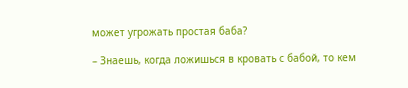может угрожать простая баба?

– Знаешь, когда ложишься в кровать с бабой, то кем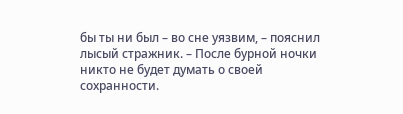бы ты ни был – во сне уязвим, – пояснил лысый стражник. – После бурной ночки никто не будет думать о своей сохранности.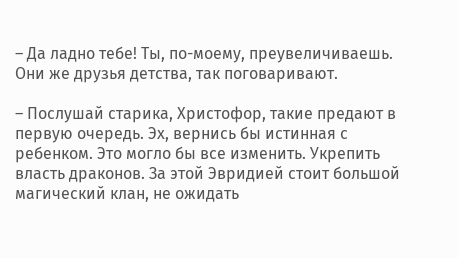– Да ладно тебе! Ты, по-моему, преувеличиваешь. Они же друзья детства, так поговаривают.

– Послушай старика, Христофор, такие предают в первую очередь. Эх, вернись бы истинная с ребенком. Это могло бы все изменить. Укрепить власть драконов. За этой Эвридией стоит большой магический клан, не ожидать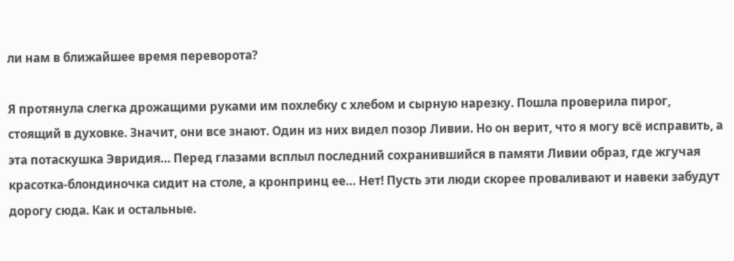ли нам в ближайшее время переворота?

Я протянула слегка дрожащими руками им похлебку с хлебом и сырную нарезку. Пошла проверила пирог, стоящий в духовке. Значит, они все знают. Один из них видел позор Ливии. Но он верит, что я могу всё исправить, а эта потаскушка Эвридия… Перед глазами всплыл последний сохранившийся в памяти Ливии образ, где жгучая красотка-блондиночка сидит на столе, а кронпринц ее… Нет! Пусть эти люди скорее проваливают и навеки забудут дорогу сюда. Как и остальные.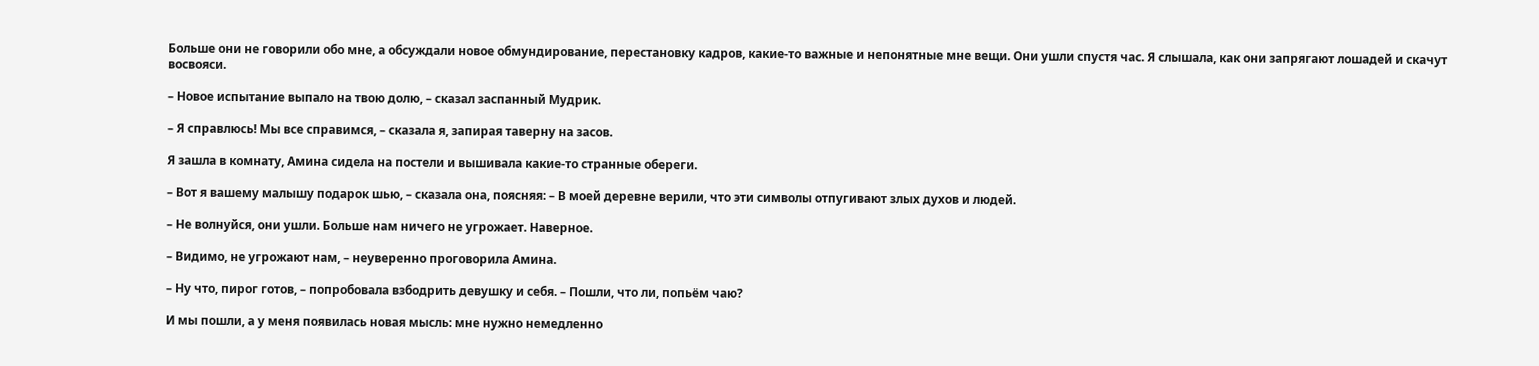Больше они не говорили обо мне, а обсуждали новое обмундирование, перестановку кадров, какие-то важные и непонятные мне вещи. Они ушли спустя час. Я слышала, как они запрягают лошадей и скачут восвояси.

– Новое испытание выпало на твою долю, – сказал заспанный Мудрик.

– Я справлюсь! Мы все справимся, – сказала я, запирая таверну на засов.

Я зашла в комнату, Амина сидела на постели и вышивала какие-то странные обереги.

– Вот я вашему малышу подарок шью, – сказала она, поясняя: – В моей деревне верили, что эти символы отпугивают злых духов и людей.

– Не волнуйся, они ушли. Больше нам ничего не угрожает. Наверное.

– Видимо, не угрожают нам, – неуверенно проговорила Амина.

– Ну что, пирог готов, – попробовала взбодрить девушку и себя. – Пошли, что ли, попьём чаю?

И мы пошли, а у меня появилась новая мысль: мне нужно немедленно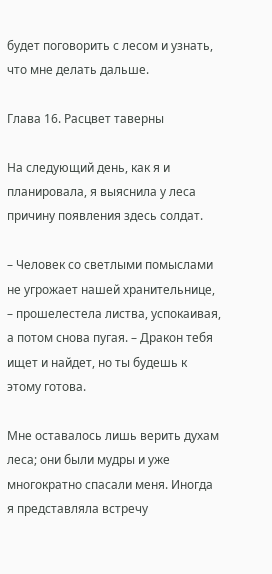будет поговорить с лесом и узнать, что мне делать дальше.

Глава 16. Расцвет таверны

На следующий день, как я и планировала, я выяснила у леса причину появления здесь солдат.

– Человек со светлыми помыслами не угрожает нашей хранительнице, – прошелестела листва, успокаивая, а потом снова пугая. – Дракон тебя ищет и найдет, но ты будешь к этому готова.

Мне оставалось лишь верить духам леса; они были мудры и уже многократно спасали меня. Иногда я представляла встречу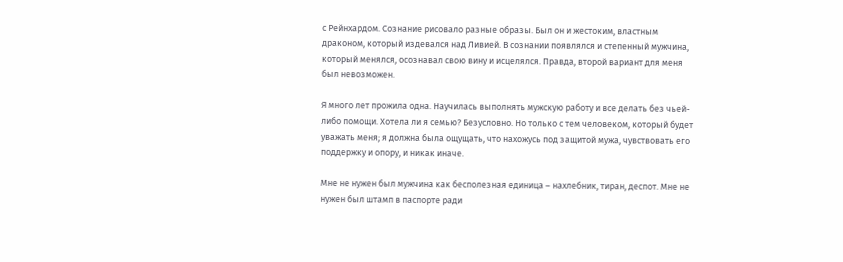с Рейнхардом. Сознание рисовало разные образы. Был он и жестоким, властным драконом, который издевался над Ливией. В сознании появлялся и степенный мужчина, который менялся, осознавал свою вину и исцелялся. Правда, второй вариант для меня был невозможен.

Я много лет прожила одна. Научилась выполнять мужскую работу и все делать без чьей-либо помощи. Хотела ли я семью? Безусловно. Но только с тем человеком, который будет уважать меня; я должна была ощущать, что нахожусь под защитой мужа, чувствовать его поддержку и опору, и никак иначе.

Мне не нужен был мужчина как бесполезная единица – нахлебник, тиран, деспот. Мне не нужен был штамп в паспорте ради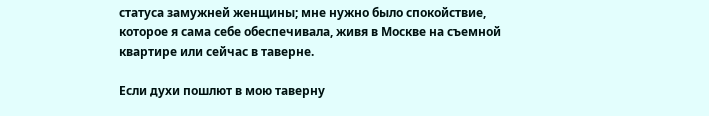статуса замужней женщины; мне нужно было спокойствие, которое я сама себе обеспечивала, живя в Москве на съемной квартире или сейчас в таверне.

Если духи пошлют в мою таверну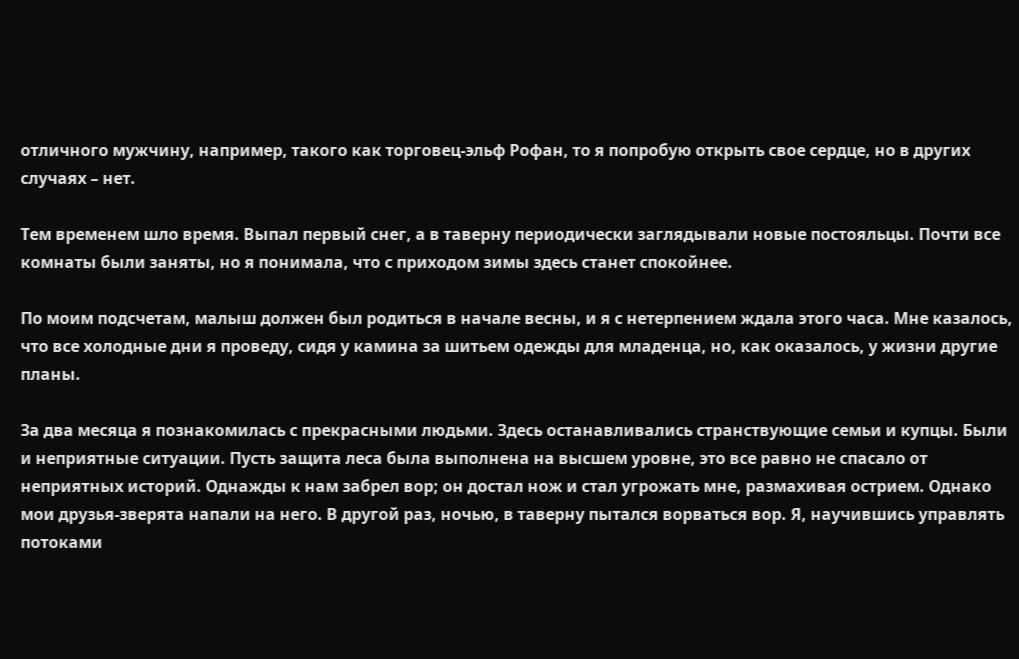отличного мужчину, например, такого как торговец-эльф Рофан, то я попробую открыть свое сердце, но в других случаях – нет.

Тем временем шло время. Выпал первый снег, а в таверну периодически заглядывали новые постояльцы. Почти все комнаты были заняты, но я понимала, что с приходом зимы здесь станет спокойнее.

По моим подсчетам, малыш должен был родиться в начале весны, и я с нетерпением ждала этого часа. Мне казалось, что все холодные дни я проведу, сидя у камина за шитьем одежды для младенца, но, как оказалось, у жизни другие планы.

За два месяца я познакомилась с прекрасными людьми. Здесь останавливались странствующие семьи и купцы. Были и неприятные ситуации. Пусть защита леса была выполнена на высшем уровне, это все равно не спасало от неприятных историй. Однажды к нам забрел вор; он достал нож и стал угрожать мне, размахивая острием. Однако мои друзья-зверята напали на него. В другой раз, ночью, в таверну пытался ворваться вор. Я, научившись управлять потоками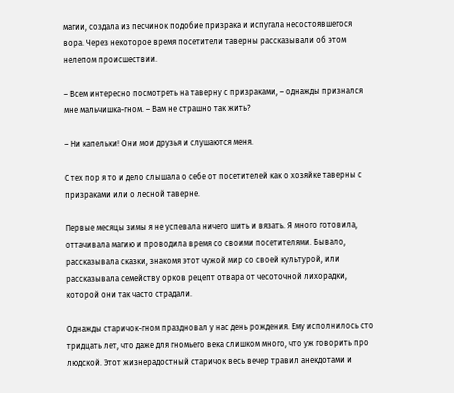магии, создала из песчинок подобие призрака и испугала несостоявшегося вора. Через некоторое время посетители таверны рассказывали об этом нелепом происшествии.

– Всем интересно посмотреть на таверну с призраками, – однажды признался мне мальчишка-гном. – Вам не страшно так жить?

– Ни капельки! Они мои друзья и слушаются меня.

С тех пор я то и дело слышала о себе от посетителей как о хозяйке таверны с призраками или о лесной таверне.

Первые месяцы зимы я не успевала ничего шить и вязать. Я много готовила, оттачивала магию и проводила время со своими посетителями. Бывало, рассказывала сказки, знакомя этот чужой мир со своей культурой, или рассказывала семейству орков рецепт отвара от чесоточной лихорадки, которой они так часто страдали.

Однажды старичок-гном праздновал у нас день рождения. Ему исполнилось сто тридцать лет, что даже для гномьего века слишком много, что уж говорить про людской. Этот жизнерадостный старичок весь вечер травил анекдотами и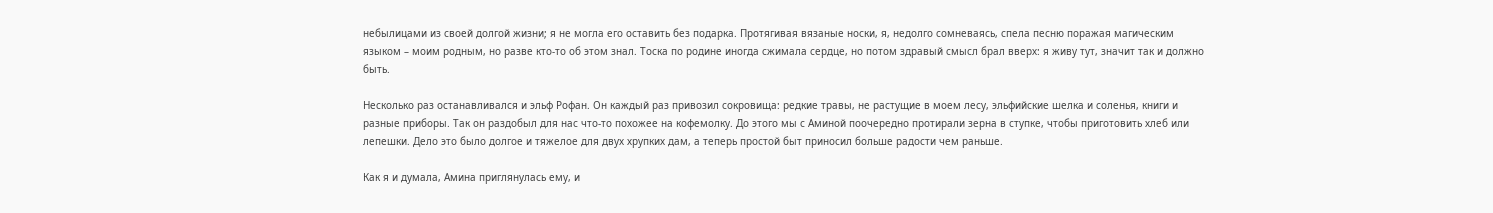небылицами из своей долгой жизни; я не могла его оставить без подарка. Протягивая вязаные носки, я, недолго сомневаясь, спела песню поражая магическим языком – моим родным, но разве кто-то об этом знал. Тоска по родине иногда сжимала сердце, но потом здравый смысл брал вверх: я живу тут, значит так и должно быть.

Несколько раз останавливался и эльф Рофан. Он каждый раз привозил сокровища: редкие травы, не растущие в моем лесу, эльфийские шелка и соленья, книги и разные приборы. Так он раздобыл для нас что-то похожее на кофемолку. До этого мы с Аминой поочередно протирали зерна в ступке, чтобы приготовить хлеб или лепешки. Дело это было долгое и тяжелое для двух хрупких дам, а теперь простой быт приносил больше радости чем раньше.

Как я и думала, Амина приглянулась ему, и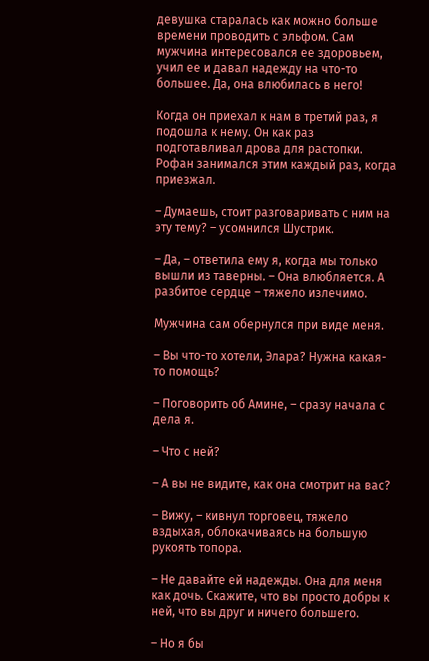девушка старалась как можно больше времени проводить с эльфом. Сам мужчина интересовался ее здоровьем, учил ее и давал надежду на что-то большее. Да, она влюбилась в него!

Когда он приехал к нам в третий раз, я подошла к нему. Он как раз подготавливал дрова для растопки. Рофан занимался этим каждый раз, когда приезжал.

– Думаешь, стоит разговаривать с ним на эту тему? – усомнился Шустрик.

– Да, – ответила ему я, когда мы только вышли из таверны. – Она влюбляется. А разбитое сердце – тяжело излечимо.

Мужчина сам обернулся при виде меня.

– Вы что-то хотели, Элара? Нужна какая-то помощь?

– Поговорить об Амине, – сразу начала с дела я.

– Что с ней?

– А вы не видите, как она смотрит на вас?

– Вижу, – кивнул торговец, тяжело вздыхая, облокачиваясь на большую рукоять топора.

– Не давайте ей надежды. Она для меня как дочь. Скажите, что вы просто добры к ней, что вы друг и ничего большего.

– Но я бы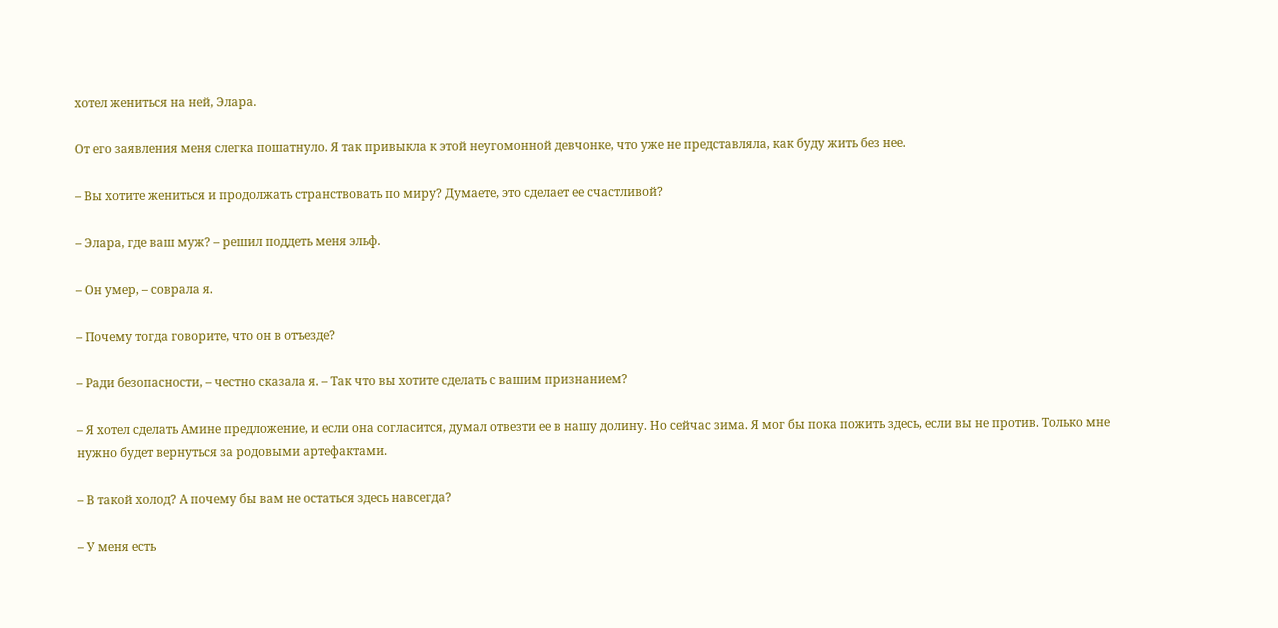хотел жениться на ней, Элара.

От его заявления меня слегка пошатнуло. Я так привыкла к этой неугомонной девчонке, что уже не представляла, как буду жить без нее.

– Вы хотите жениться и продолжать странствовать по миру? Думаете, это сделает ее счастливой?

– Элара, где ваш муж? – решил поддеть меня эльф.

– Он умер, – соврала я.

– Почему тогда говорите, что он в отъезде?

– Ради безопасности, – честно сказала я. – Так что вы хотите сделать с вашим признанием?

– Я хотел сделать Амине предложение, и если она согласится, думал отвезти ее в нашу долину. Но сейчас зима. Я мог бы пока пожить здесь, если вы не против. Только мне нужно будет вернуться за родовыми артефактами.

– В такой холод? А почему бы вам не остаться здесь навсегда?

– У меня есть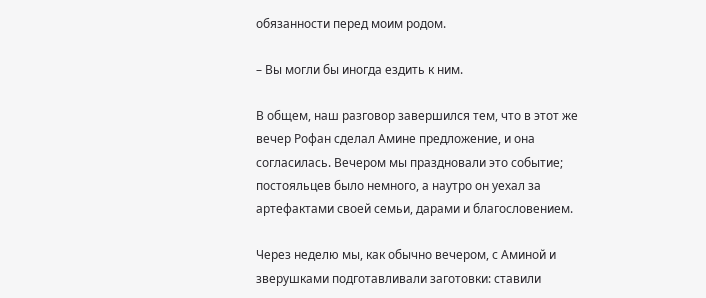обязанности перед моим родом.

– Вы могли бы иногда ездить к ним.

В общем, наш разговор завершился тем, что в этот же вечер Рофан сделал Амине предложение, и она согласилась. Вечером мы праздновали это событие; постояльцев было немного, а наутро он уехал за артефактами своей семьи, дарами и благословением.

Через неделю мы, как обычно вечером, с Аминой и зверушками подготавливали заготовки: ставили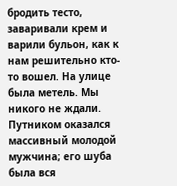бродить тесто, заваривали крем и варили бульон, как к нам решительно кто-то вошел. На улице была метель. Мы никого не ждали. Путником оказался массивный молодой мужчина; его шуба была вся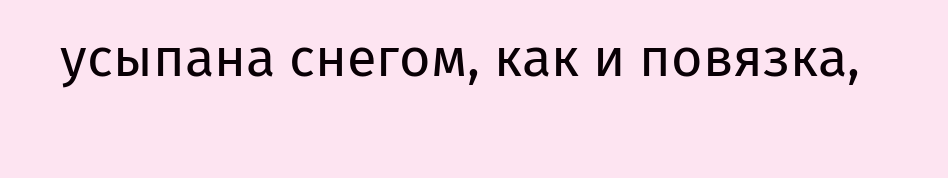усыпана снегом, как и повязка,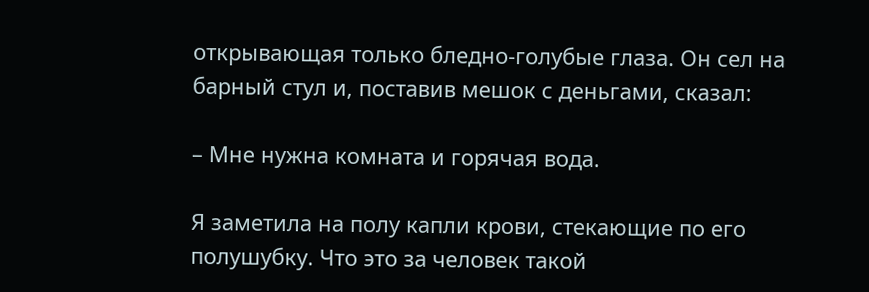открывающая только бледно-голубые глаза. Он сел на барный стул и, поставив мешок с деньгами, сказал:

– Мне нужна комната и горячая вода.

Я заметила на полу капли крови, стекающие по его полушубку. Что это за человек такой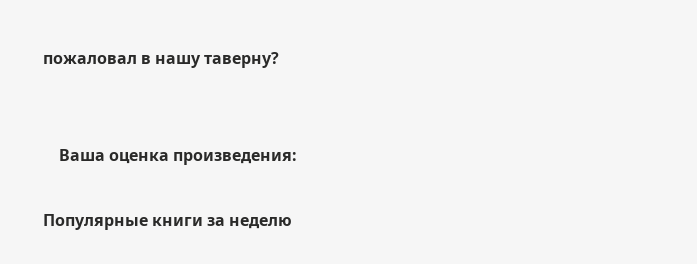пожаловал в нашу таверну?


    Ваша оценка произведения:

Популярные книги за неделю